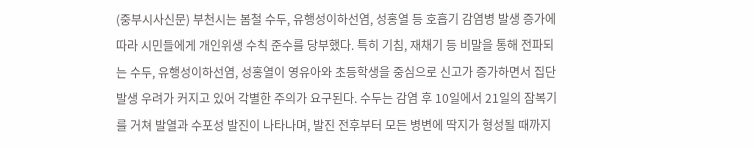(중부시사신문) 부천시는 봄철 수두, 유행성이하선염, 성홍열 등 호흡기 감염병 발생 증가에 따라 시민들에게 개인위생 수칙 준수를 당부했다. 특히 기침, 재채기 등 비말을 통해 전파되는 수두, 유행성이하선염, 성홍열이 영유아와 초등학생을 중심으로 신고가 증가하면서 집단 발생 우려가 커지고 있어 각별한 주의가 요구된다. 수두는 감염 후 10일에서 21일의 잠복기를 거쳐 발열과 수포성 발진이 나타나며, 발진 전후부터 모든 병변에 딱지가 형성될 때까지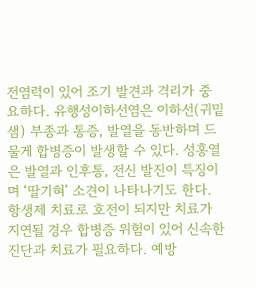전염력이 있어 조기 발견과 격리가 중요하다. 유행성이하선염은 이하선(귀밑샘) 부종과 통증, 발열을 동반하며 드물게 합병증이 발생할 수 있다. 성홍열은 발열과 인후통, 전신 발진이 특징이며 ‘딸기혀’ 소견이 나타나기도 한다. 항생제 치료로 호전이 되지만 치료가 지연될 경우 합병증 위험이 있어 신속한 진단과 치료가 필요하다. 예방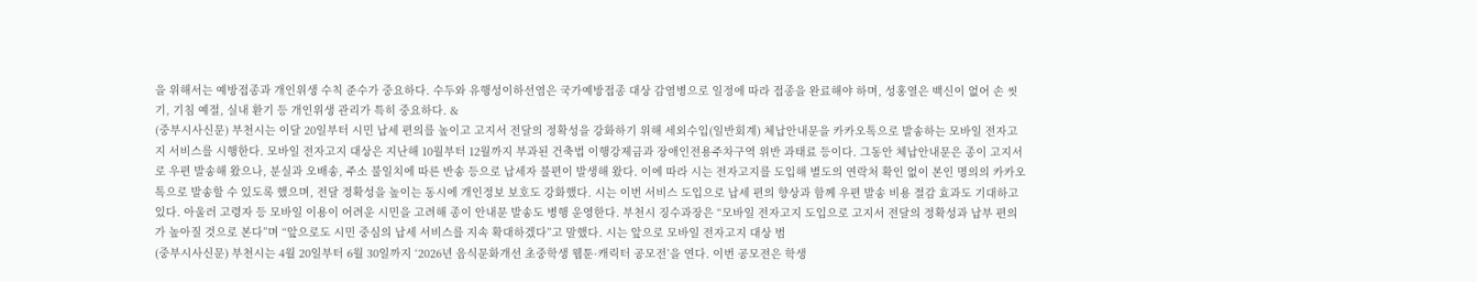을 위해서는 예방접종과 개인위생 수칙 준수가 중요하다. 수두와 유행성이하선염은 국가예방접종 대상 감염병으로 일정에 따라 접종을 완료해야 하며, 성홍열은 백신이 없어 손 씻기, 기침 예절, 실내 환기 등 개인위생 관리가 특히 중요하다. &
(중부시사신문) 부천시는 이달 20일부터 시민 납세 편의를 높이고 고지서 전달의 정확성을 강화하기 위해 세외수입(일반회계) 체납안내문을 카카오톡으로 발송하는 모바일 전자고지 서비스를 시행한다. 모바일 전자고지 대상은 지난해 10월부터 12월까지 부과된 건축법 이행강제금과 장애인전용주차구역 위반 과태료 등이다. 그동안 체납안내문은 종이 고지서로 우편 발송해 왔으나, 분실과 오배송, 주소 불일치에 따른 반송 등으로 납세자 불편이 발생해 왔다. 이에 따라 시는 전자고지를 도입해 별도의 연락처 확인 없이 본인 명의의 카카오톡으로 발송할 수 있도록 했으며, 전달 정확성을 높이는 동시에 개인정보 보호도 강화했다. 시는 이번 서비스 도입으로 납세 편의 향상과 함께 우편 발송 비용 절감 효과도 기대하고 있다. 아울러 고령자 등 모바일 이용이 어려운 시민을 고려해 종이 안내문 발송도 병행 운영한다. 부천시 징수과장은 “모바일 전자고지 도입으로 고지서 전달의 정확성과 납부 편의가 높아질 것으로 본다”며 “앞으로도 시민 중심의 납세 서비스를 지속 확대하겠다”고 말했다. 시는 앞으로 모바일 전자고지 대상 범
(중부시사신문) 부천시는 4월 20일부터 6월 30일까지 ‘2026년 음식문화개선 초중학생 웹툰·캐릭터 공모전’을 연다. 이번 공모전은 학생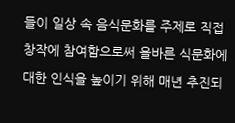들이 일상 속 음식문화를 주제로 직접 창작에 참여함으로써 올바른 식문화에 대한 인식을 높이기 위해 매년 추진되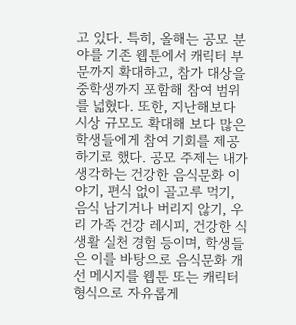고 있다. 특히, 올해는 공모 분야를 기존 웹툰에서 캐릭터 부문까지 확대하고, 참가 대상을 중학생까지 포함해 참여 범위를 넓혔다. 또한, 지난해보다 시상 규모도 확대해 보다 많은 학생들에게 참여 기회를 제공하기로 했다. 공모 주제는 내가 생각하는 건강한 음식문화 이야기, 편식 없이 골고루 먹기, 음식 남기거나 버리지 않기, 우리 가족 건강 레시피, 건강한 식생활 실천 경험 등이며, 학생들은 이를 바탕으로 음식문화 개선 메시지를 웹툰 또는 캐릭터 형식으로 자유롭게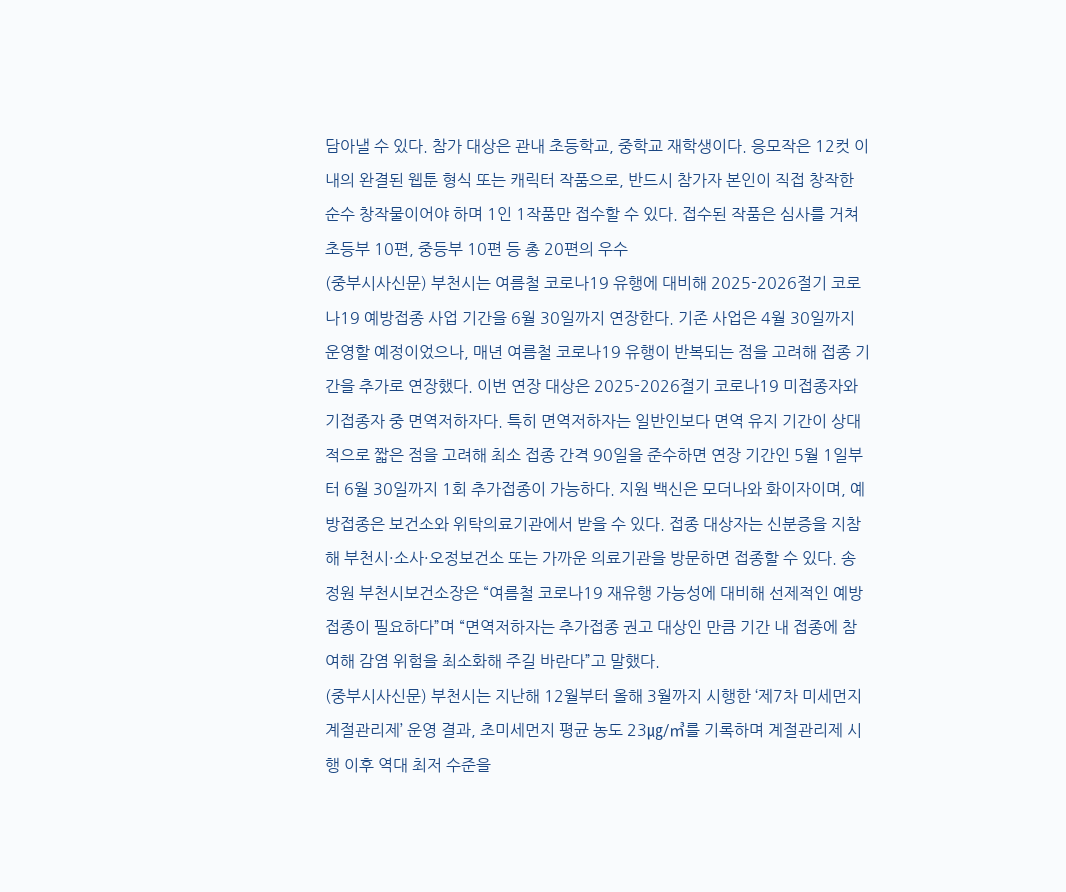담아낼 수 있다. 참가 대상은 관내 초등학교, 중학교 재학생이다. 응모작은 12컷 이내의 완결된 웹툰 형식 또는 캐릭터 작품으로, 반드시 참가자 본인이 직접 창작한 순수 창작물이어야 하며 1인 1작품만 접수할 수 있다. 접수된 작품은 심사를 거쳐 초등부 10편, 중등부 10편 등 총 20편의 우수
(중부시사신문) 부천시는 여름철 코로나19 유행에 대비해 2025-2026절기 코로나19 예방접종 사업 기간을 6월 30일까지 연장한다. 기존 사업은 4월 30일까지 운영할 예정이었으나, 매년 여름철 코로나19 유행이 반복되는 점을 고려해 접종 기간을 추가로 연장했다. 이번 연장 대상은 2025-2026절기 코로나19 미접종자와 기접종자 중 면역저하자다. 특히 면역저하자는 일반인보다 면역 유지 기간이 상대적으로 짧은 점을 고려해 최소 접종 간격 90일을 준수하면 연장 기간인 5월 1일부터 6월 30일까지 1회 추가접종이 가능하다. 지원 백신은 모더나와 화이자이며, 예방접종은 보건소와 위탁의료기관에서 받을 수 있다. 접종 대상자는 신분증을 지참해 부천시·소사·오정보건소 또는 가까운 의료기관을 방문하면 접종할 수 있다. 송정원 부천시보건소장은 “여름철 코로나19 재유행 가능성에 대비해 선제적인 예방접종이 필요하다”며 “면역저하자는 추가접종 권고 대상인 만큼 기간 내 접종에 참여해 감염 위험을 최소화해 주길 바란다”고 말했다.
(중부시사신문) 부천시는 지난해 12월부터 올해 3월까지 시행한 ‘제7차 미세먼지 계절관리제’ 운영 결과, 초미세먼지 평균 농도 23㎍/㎥를 기록하며 계절관리제 시행 이후 역대 최저 수준을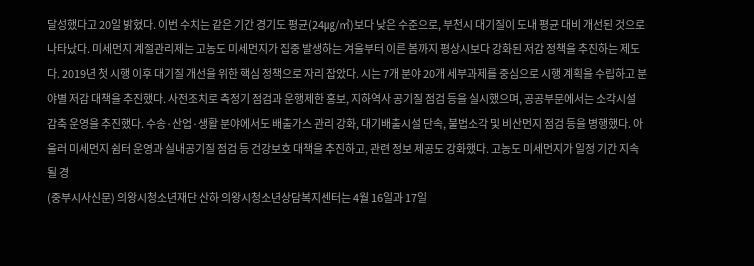달성했다고 20일 밝혔다. 이번 수치는 같은 기간 경기도 평균(24㎍/㎥)보다 낮은 수준으로, 부천시 대기질이 도내 평균 대비 개선된 것으로 나타났다. 미세먼지 계절관리제는 고농도 미세먼지가 집중 발생하는 겨울부터 이른 봄까지 평상시보다 강화된 저감 정책을 추진하는 제도다. 2019년 첫 시행 이후 대기질 개선을 위한 핵심 정책으로 자리 잡았다. 시는 7개 분야 20개 세부과제를 중심으로 시행 계획을 수립하고 분야별 저감 대책을 추진했다. 사전조치로 측정기 점검과 운행제한 홍보, 지하역사 공기질 점검 등을 실시했으며, 공공부문에서는 소각시설 감축 운영을 추진했다. 수송·산업·생활 분야에서도 배출가스 관리 강화, 대기배출시설 단속, 불법소각 및 비산먼지 점검 등을 병행했다. 아울러 미세먼지 쉼터 운영과 실내공기질 점검 등 건강보호 대책을 추진하고, 관련 정보 제공도 강화했다. 고농도 미세먼지가 일정 기간 지속될 경
(중부시사신문) 의왕시청소년재단 산하 의왕시청소년상담복지센터는 4월 16일과 17일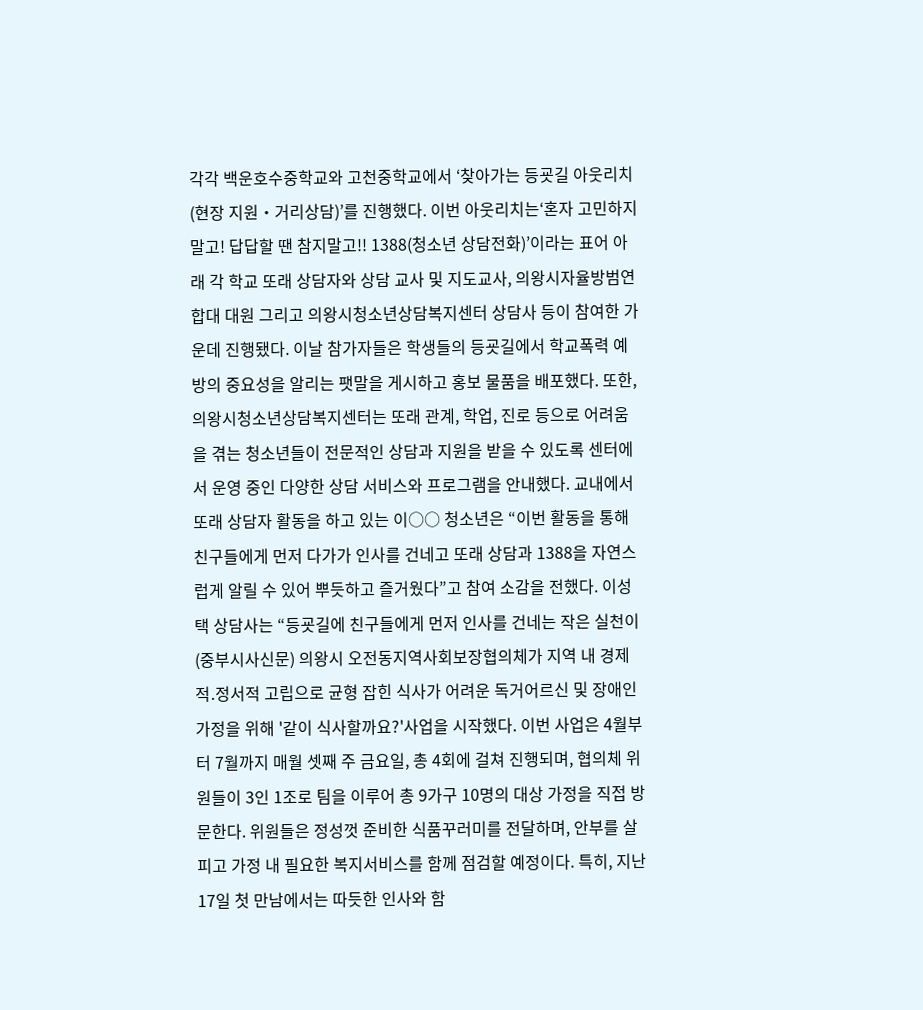각각 백운호수중학교와 고천중학교에서 ‘찾아가는 등굣길 아웃리치(현장 지원‧거리상담)’를 진행했다. 이번 아웃리치는‘혼자 고민하지 말고! 답답할 땐 참지말고!! 1388(청소년 상담전화)’이라는 표어 아래 각 학교 또래 상담자와 상담 교사 및 지도교사, 의왕시자율방범연합대 대원 그리고 의왕시청소년상담복지센터 상담사 등이 참여한 가운데 진행됐다. 이날 참가자들은 학생들의 등굣길에서 학교폭력 예방의 중요성을 알리는 팻말을 게시하고 홍보 물품을 배포했다. 또한, 의왕시청소년상담복지센터는 또래 관계, 학업, 진로 등으로 어려움을 겪는 청소년들이 전문적인 상담과 지원을 받을 수 있도록 센터에서 운영 중인 다양한 상담 서비스와 프로그램을 안내했다. 교내에서 또래 상담자 활동을 하고 있는 이○○ 청소년은 “이번 활동을 통해 친구들에게 먼저 다가가 인사를 건네고 또래 상담과 1388을 자연스럽게 알릴 수 있어 뿌듯하고 즐거웠다”고 참여 소감을 전했다. 이성택 상담사는 “등굣길에 친구들에게 먼저 인사를 건네는 작은 실천이
(중부시사신문) 의왕시 오전동지역사회보장협의체가 지역 내 경제적․정서적 고립으로 균형 잡힌 식사가 어려운 독거어르신 및 장애인 가정을 위해 '같이 식사할까요?'사업을 시작했다. 이번 사업은 4월부터 7월까지 매월 셋째 주 금요일, 총 4회에 걸쳐 진행되며, 협의체 위원들이 3인 1조로 팀을 이루어 총 9가구 10명의 대상 가정을 직접 방문한다. 위원들은 정성껏 준비한 식품꾸러미를 전달하며, 안부를 살피고 가정 내 필요한 복지서비스를 함께 점검할 예정이다. 특히, 지난 17일 첫 만남에서는 따듯한 인사와 함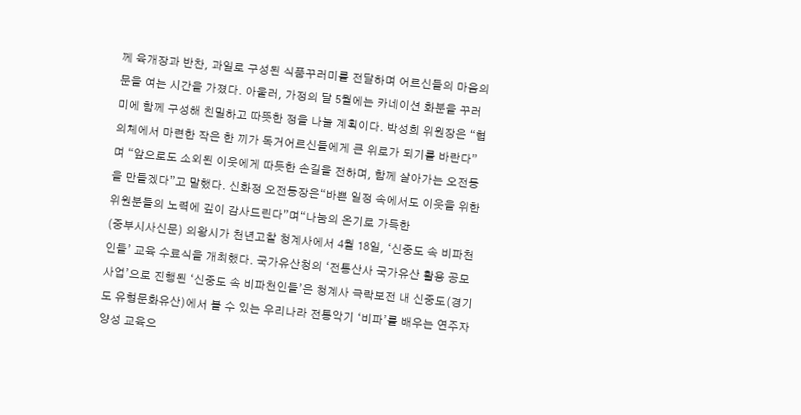께 육개장과 반찬, 과일로 구성된 식품꾸러미를 전달하며 어르신들의 마음의 문을 여는 시간을 가졌다. 아울러, 가정의 달 5월에는 카네이션 화분을 꾸러미에 함께 구성해 친밀하고 따뜻한 정을 나눌 계획이다. 박성희 위원장은 “협의체에서 마련한 작은 한 끼가 독거어르신들에게 큰 위로가 되기를 바란다”며 “앞으로도 소외된 이웃에게 따듯한 손길을 전하며, 함께 살아가는 오전동을 만들겠다”고 말했다. 신화정 오전동장은“바쁜 일정 속에서도 이웃을 위한 위원분들의 노력에 깊이 감사드린다”며“나눔의 온기로 가득한
(중부시사신문) 의왕시가 천년고찰 청계사에서 4월 18일, ‘신중도 속 비파천인들’ 교육 수료식을 개최했다. 국가유산청의 ‘전통산사 국가유산 활용 공모 사업’으로 진행된 ‘신중도 속 비파천인들’은 청계사 극락보전 내 신중도(경기도 유형문화유산)에서 볼 수 있는 우리나라 전통악기 ‘비파’를 배우는 연주자 양성 교육으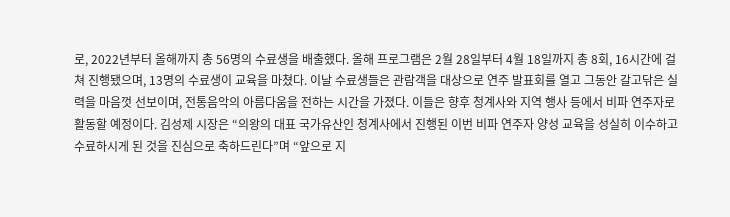로, 2022년부터 올해까지 총 56명의 수료생을 배출했다. 올해 프로그램은 2월 28일부터 4월 18일까지 총 8회, 16시간에 걸쳐 진행됐으며, 13명의 수료생이 교육을 마쳤다. 이날 수료생들은 관람객을 대상으로 연주 발표회를 열고 그동안 갈고닦은 실력을 마음껏 선보이며, 전통음악의 아름다움을 전하는 시간을 가졌다. 이들은 향후 청계사와 지역 행사 등에서 비파 연주자로 활동할 예정이다. 김성제 시장은 “의왕의 대표 국가유산인 청계사에서 진행된 이번 비파 연주자 양성 교육을 성실히 이수하고 수료하시게 된 것을 진심으로 축하드린다”며 “앞으로 지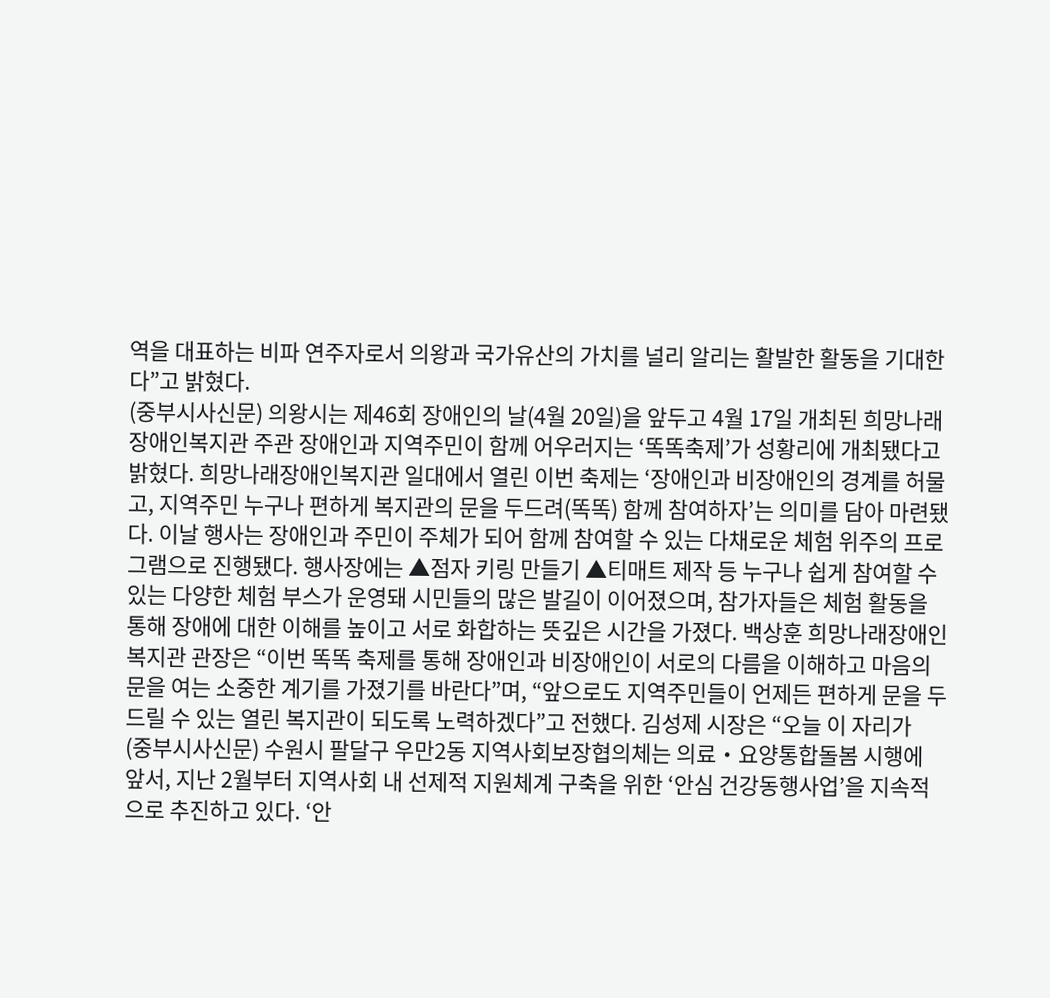역을 대표하는 비파 연주자로서 의왕과 국가유산의 가치를 널리 알리는 활발한 활동을 기대한다”고 밝혔다.
(중부시사신문) 의왕시는 제46회 장애인의 날(4월 20일)을 앞두고 4월 17일 개최된 희망나래장애인복지관 주관 장애인과 지역주민이 함께 어우러지는 ‘똑똑축제’가 성황리에 개최됐다고 밝혔다. 희망나래장애인복지관 일대에서 열린 이번 축제는 ‘장애인과 비장애인의 경계를 허물고, 지역주민 누구나 편하게 복지관의 문을 두드려(똑똑) 함께 참여하자’는 의미를 담아 마련됐다. 이날 행사는 장애인과 주민이 주체가 되어 함께 참여할 수 있는 다채로운 체험 위주의 프로그램으로 진행됐다. 행사장에는 ▲점자 키링 만들기 ▲티매트 제작 등 누구나 쉽게 참여할 수 있는 다양한 체험 부스가 운영돼 시민들의 많은 발길이 이어졌으며, 참가자들은 체험 활동을 통해 장애에 대한 이해를 높이고 서로 화합하는 뜻깊은 시간을 가졌다. 백상훈 희망나래장애인복지관 관장은 “이번 똑똑 축제를 통해 장애인과 비장애인이 서로의 다름을 이해하고 마음의 문을 여는 소중한 계기를 가졌기를 바란다”며, “앞으로도 지역주민들이 언제든 편하게 문을 두드릴 수 있는 열린 복지관이 되도록 노력하겠다”고 전했다. 김성제 시장은 “오늘 이 자리가
(중부시사신문) 수원시 팔달구 우만2동 지역사회보장협의체는 의료‧요양통합돌봄 시행에 앞서, 지난 2월부터 지역사회 내 선제적 지원체계 구축을 위한 ‘안심 건강동행사업’을 지속적으로 추진하고 있다. ‘안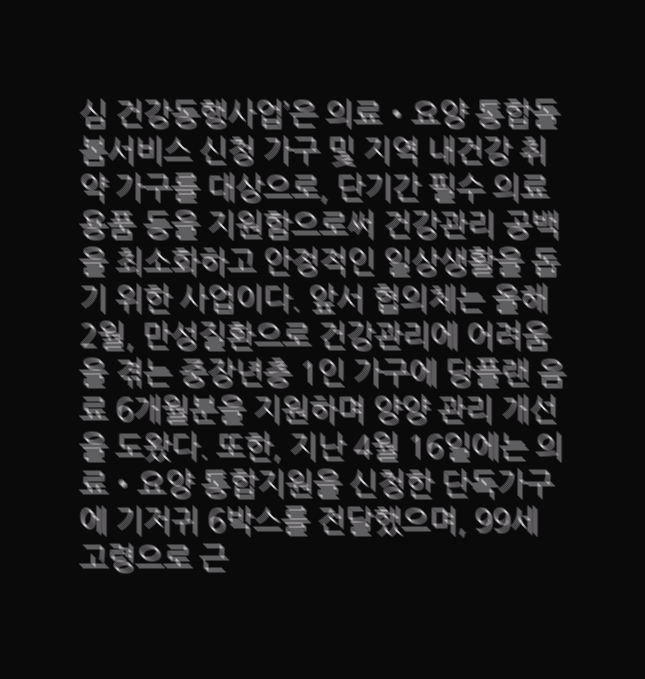심 건강동행사업’은 의료‧요양 통합돌봄서비스 신청 가구 및 지역 내건강 취약 가구를 대상으로, 단기간 필수 의료용품 등을 지원함으로써 건강관리 공백을 최소화하고 안정적인 일상생활을 돕기 위한 사업이다. 앞서 협의체는 올해 2월, 만성질환으로 건강관리에 어려움을 겪는 중장년층 1인 가구에 당플랜 음료 6개월분을 지원하며 양양 관리 개선을 도왔다. 또한, 지난 4월 16일에는 의료‧요양 통합지원을 신청한 단독가구에 기저귀 6박스를 전달했으며, 99세 고령으로 근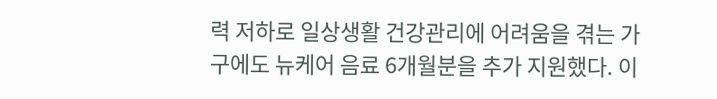력 저하로 일상생활 건강관리에 어려움을 겪는 가구에도 뉴케어 음료 6개월분을 추가 지원했다. 이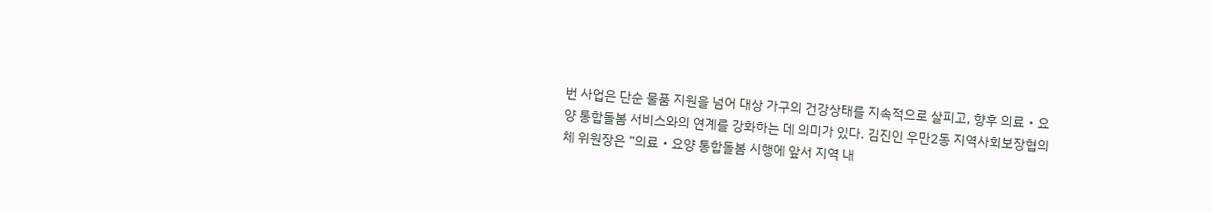번 사업은 단순 물품 지원을 넘어 대상 가구의 건강상태를 지속적으로 살피고, 향후 의료‧요양 통합돌봄 서비스와의 연계를 강화하는 데 의미가 있다. 김진인 우만2동 지역사회보장협의체 위원장은 “의료‧요양 통합돌봄 시행에 앞서 지역 내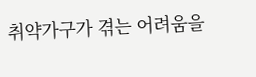취약가구가 겪는 어려움을